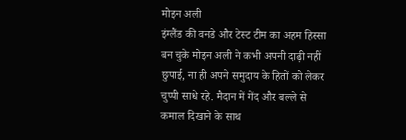मोइन अली
इंग्लैंड की वनडे और टेस्ट टीम का अहम हिस्सा बन चुके मोइन अली ने कभी अपनी दाढ़ी नहीं छुपाई, ना ही अपने समुदाय के हितों को लेकर चुप्पी साधे रहे. मैदान में गेंद और बल्ले से कमाल दिखाने के साथ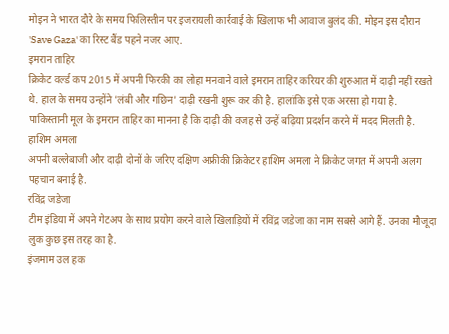मोइन ने भारत दौरे के समय फिलिस्तीन पर इजरायली कार्रवाई के खिलाफ भी आवाज बुलंद की. मोइन इस दौरान 'Save Gaza' का रिस्ट बैंड पहने नजर आए.
इमरान ताहिर
क्रिकेट वर्ल्ड कप 2015 में अपनी फिरकी का लोहा मनवाने वाले इमरान ताहिर करियर की शुरुआत में दाढ़ी नहीं रखते थे. हाल के समय उन्होंने 'लंबी और गछिन' दाढ़ी रखनी शुरू कर की है. हालांकि इसे एक अरसा हो गया है. पाकिस्तानी मूल के इमरान ताहिर का मानना है कि दाढ़ी की वजह से उन्हें बढ़िया प्रदर्शन करने में मदद मिलती है.
हाशिम अमला
अपनी बल्लेबाजी और दाढ़ी दोनों के जरिए दक्षिण अफ्रीकी क्रिकेटर हाशिम अमला ने क्रिकेट जगत में अपनी अलग पहचान बनाई है.
रविंद्र जडेजा
टीम इंडिया में अपने गेटअप के साथ प्रयोग करने वाले खिलाड़ियों में रविंद्र जडेजा का नाम सबसे आगे हैं. उनका मौजूदा लुक कुछ इस तरह का है.
इंजमाम उल हक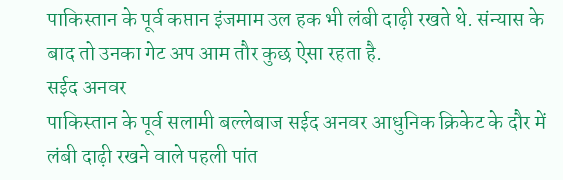पाकिस्तान के पूर्व कप्तान इंजमाम उल हक भी लंबी दाढ़ी रखते थे. संन्यास के बाद तो उनका गेट अप आम तौर कुछ ऐसा रहता है.
सईद अनवर
पाकिस्तान के पूर्व सलामी बल्लेबाज सईद अनवर आधुनिक क्रिकेट के दौर में लंबी दाढ़ी रखने वाले पहली पांत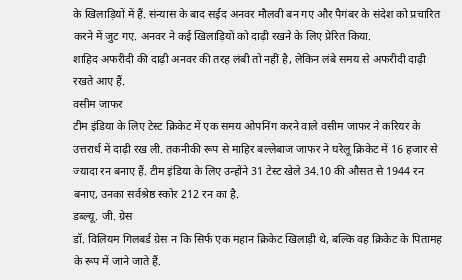के खिलाड़ियों में हैं. संन्यास के बाद सईद अनवर मौलवी बन गए और पैगंबर के संदेश को प्रचारित करने में जुट गए. अनवर ने कई खिलाड़ियों को दाढ़ी रखने के लिए प्रेरित किया.
शाहिद अफरीदी की दाढ़ी अनवर की तरह लंबी तो नहीं है, लेकिन लंबे समय से अफरीदी दाढ़ी रखते आए हैं.
वसीम जाफर
टीम इंडिया के लिए टेस्ट क्रिकेट में एक समय ओपनिंग करने वाले वसीम जाफर ने करियर के उत्तरार्ध में दाढ़ी रख ली. तकनीकी रूप से माहिर बल्लेबाज जाफर ने घरेलू क्रिकेट में 16 हजार से ज्यादा रन बनाए हैं. टीम इंडिया के लिए उन्होंने 31 टेस्ट खेले 34.10 की औसत से 1944 रन बनाए, उनका सर्वश्रेष्ठ स्कोर 212 रन का है.
डब्ल्यू. जी. ग्रेस
डॉ. विलियम गिलबर्ड ग्रेस न कि सिर्फ एक महान क्रिकेट खिलाड़ी थे, बल्कि वह क्रिकेट के पितामह के रूप में जाने जाते हैं.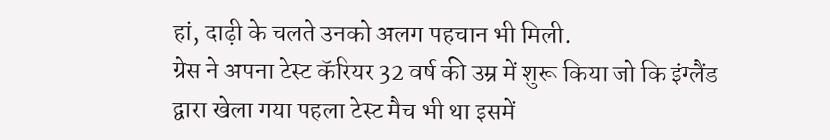हां, दाढ़ी के चलते उनको अलग पहचान भी मिली.
ग्रेस ने अपना टेस्ट कॅरियर 32 वर्ष की उम्र में शुरू किया जो कि इंग्लैंड द्वारा खेला गया पहला टेस्ट मैच भी था इसमें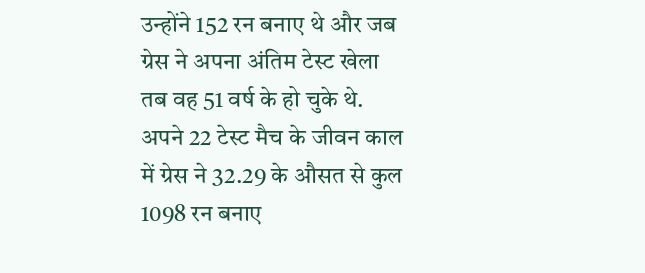उन्होंने 152 रन बनाए थे और जब ग्रेस ने अपना अंतिम टेस्ट खेला तब वह 51 वर्ष के हो चुके थे. अपने 22 टेस्ट मैच के जीवन काल में ग्रेस ने 32.29 के औसत से कुल 1098 रन बनाए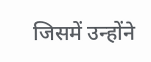जिसमें उन्होंने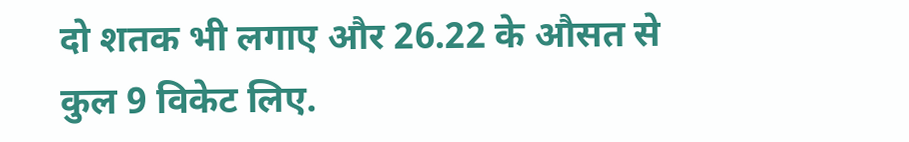दो शतक भी लगाए और 26.22 के औसत से कुल 9 विकेट लिए.